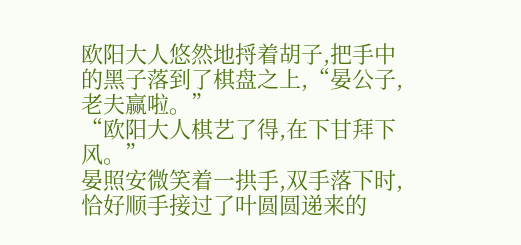欧阳大人悠然地捋着胡子,把手中的黑子落到了棋盘之上,“晏公子,老夫赢啦。”
“欧阳大人棋艺了得,在下甘拜下风。”
晏照安微笑着一拱手,双手落下时,恰好顺手接过了叶圆圆递来的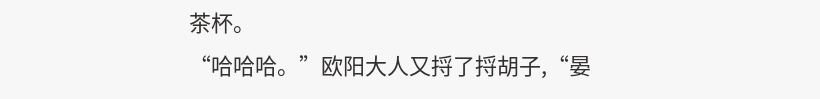茶杯。
“哈哈哈。”欧阳大人又捋了捋胡子,“晏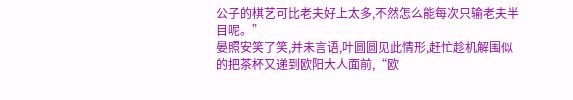公子的棋艺可比老夫好上太多,不然怎么能每次只输老夫半目呢。”
晏照安笑了笑,并未言语,叶圆圆见此情形,赶忙趁机解围似的把茶杯又递到欧阳大人面前,“欧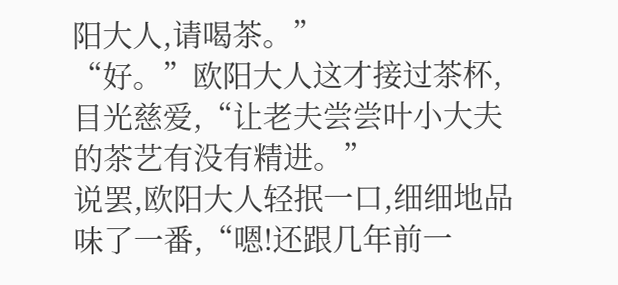阳大人,请喝茶。”
“好。”欧阳大人这才接过茶杯,目光慈爱,“让老夫尝尝叶小大夫的茶艺有没有精进。”
说罢,欧阳大人轻抿一口,细细地品味了一番,“嗯!还跟几年前一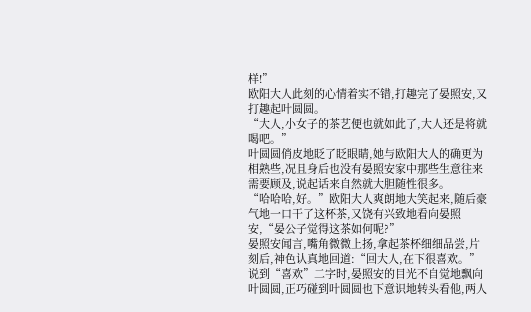样!”
欧阳大人此刻的心情着实不错,打趣完了晏照安,又打趣起叶圆圆。
“大人,小女子的茶艺便也就如此了,大人还是将就喝吧。”
叶圆圆俏皮地眨了眨眼睛,她与欧阳大人的确更为相熟些,况且身后也没有晏照安家中那些生意往来需要顾及,说起话来自然就大胆随性很多。
“哈哈哈,好。”欧阳大人爽朗地大笑起来,随后豪气地一口干了这杯茶,又饶有兴致地看向晏照安,“晏公子觉得这茶如何呢?”
晏照安闻言,嘴角微微上扬,拿起茶杯细细品尝,片刻后,神色认真地回道:“回大人,在下很喜欢。”
说到“喜欢”二字时,晏照安的目光不自觉地飘向叶圆圆,正巧碰到叶圆圆也下意识地转头看他,两人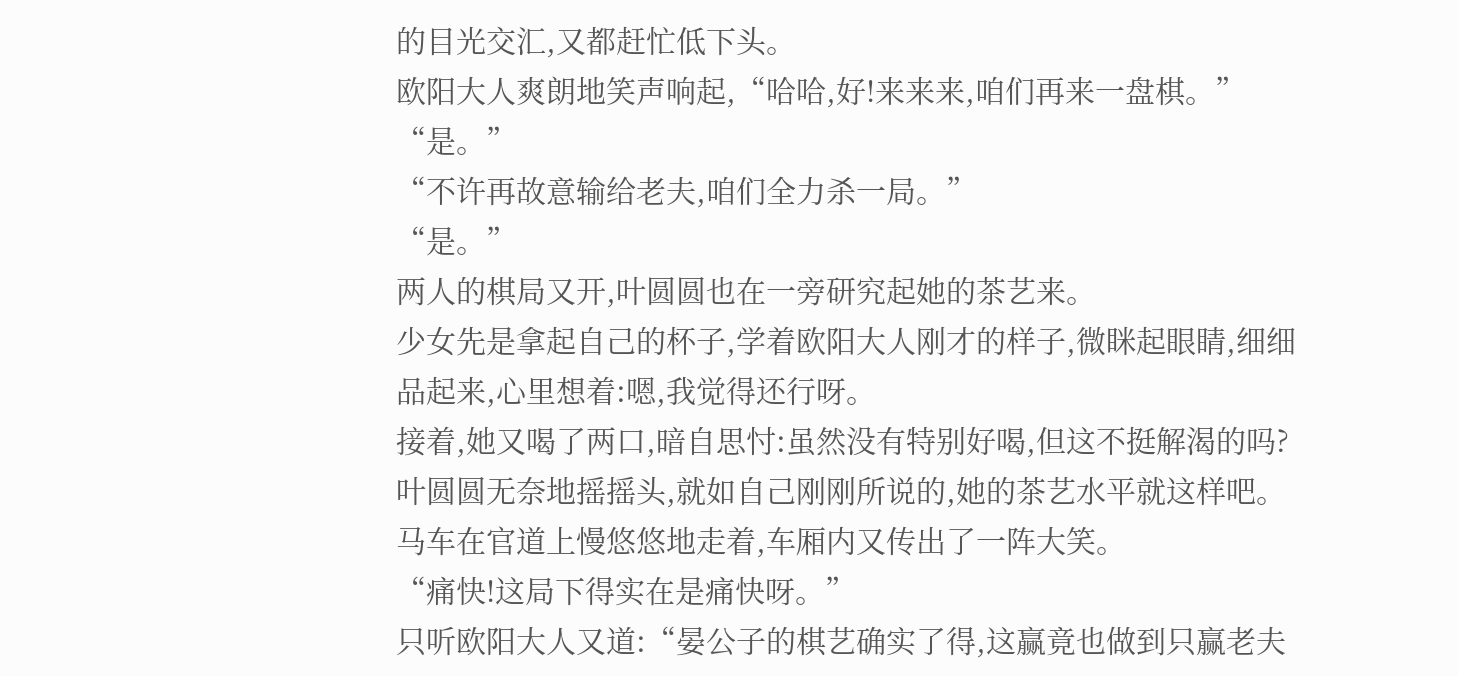的目光交汇,又都赶忙低下头。
欧阳大人爽朗地笑声响起,“哈哈,好!来来来,咱们再来一盘棋。”
“是。”
“不许再故意输给老夫,咱们全力杀一局。”
“是。”
两人的棋局又开,叶圆圆也在一旁研究起她的茶艺来。
少女先是拿起自己的杯子,学着欧阳大人刚才的样子,微眯起眼睛,细细品起来,心里想着:嗯,我觉得还行呀。
接着,她又喝了两口,暗自思忖:虽然没有特别好喝,但这不挺解渴的吗?
叶圆圆无奈地摇摇头,就如自己刚刚所说的,她的茶艺水平就这样吧。
马车在官道上慢悠悠地走着,车厢内又传出了一阵大笑。
“痛快!这局下得实在是痛快呀。”
只听欧阳大人又道:“晏公子的棋艺确实了得,这赢竟也做到只赢老夫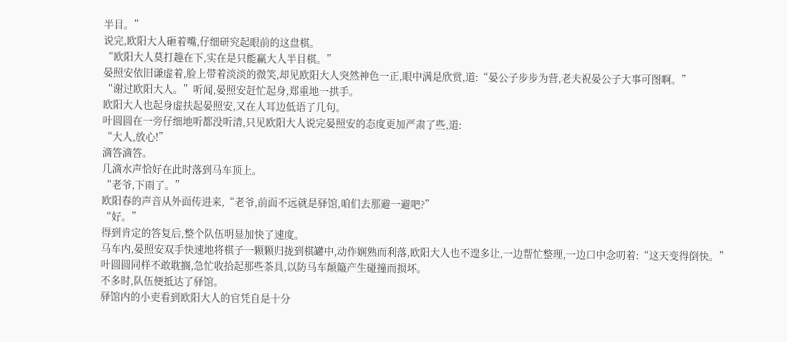半目。”
说完,欧阳大人砸着嘴,仔细研究起眼前的这盘棋。
“欧阳大人莫打趣在下,实在是只能赢大人半目棋。”
晏照安依旧谦虚着,脸上带着淡淡的微笑,却见欧阳大人突然神色一正,眼中满是欣赏,道:“晏公子步步为营,老夫祝晏公子大事可图啊。”
“谢过欧阳大人。”听闻,晏照安赶忙起身,郑重地一拱手。
欧阳大人也起身虚扶起晏照安,又在人耳边低语了几句。
叶圆圆在一旁仔细地听都没听清,只见欧阳大人说完晏照安的态度更加严肃了些,道:
“大人,放心!”
滴答滴答。
几滴水声恰好在此时落到马车顶上。
“老爷,下雨了。”
欧阳春的声音从外面传进来,“老爷,前面不远就是驿馆,咱们去那避一避吧?”
“好。”
得到肯定的答复后,整个队伍明显加快了速度。
马车内,晏照安双手快速地将棋子一颗颗归拢到棋罐中,动作娴熟而利落,欧阳大人也不遑多让,一边帮忙整理,一边口中念叨着:“这天变得倒快。”
叶圆圆同样不敢耽搁,急忙收拾起那些茶具,以防马车颠簸产生碰撞而损坏。
不多时,队伍便抵达了驿馆。
驿馆内的小吏看到欧阳大人的官凭自是十分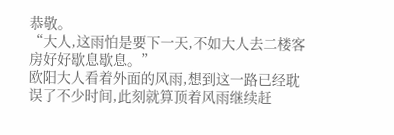恭敬。
“大人,这雨怕是要下一天,不如大人去二楼客房好好歇息歇息。”
欧阳大人看着外面的风雨,想到这一路已经耽误了不少时间,此刻就算顶着风雨继续赶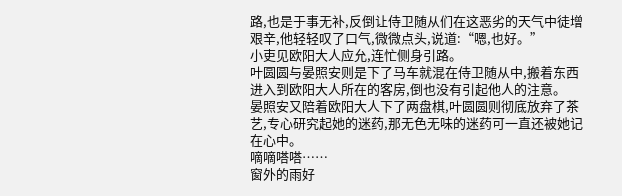路,也是于事无补,反倒让侍卫随从们在这恶劣的天气中徒增艰辛,他轻轻叹了口气,微微点头,说道:“嗯,也好。”
小吏见欧阳大人应允,连忙侧身引路。
叶圆圆与晏照安则是下了马车就混在侍卫随从中,搬着东西进入到欧阳大人所在的客房,倒也没有引起他人的注意。
晏照安又陪着欧阳大人下了两盘棋,叶圆圆则彻底放弃了茶艺,专心研究起她的迷药,那无色无味的迷药可一直还被她记在心中。
嘀嘀嗒嗒……
窗外的雨好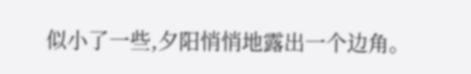似小了一些,夕阳悄悄地露出一个边角。